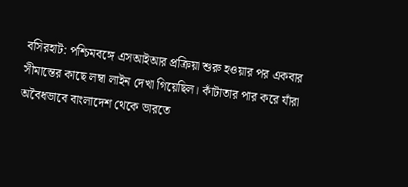বসিরহাট: পশ্চিমবঙ্গে এসআইআর প্রক্রিয়া শুরু হওয়ার পর একবার সীমান্তের কাছে লম্বা লাইন দেখা গিয়েছিল। কাঁটাতার পার করে যাঁরা অবৈধভাবে বাংলাদেশ থেকে ভারতে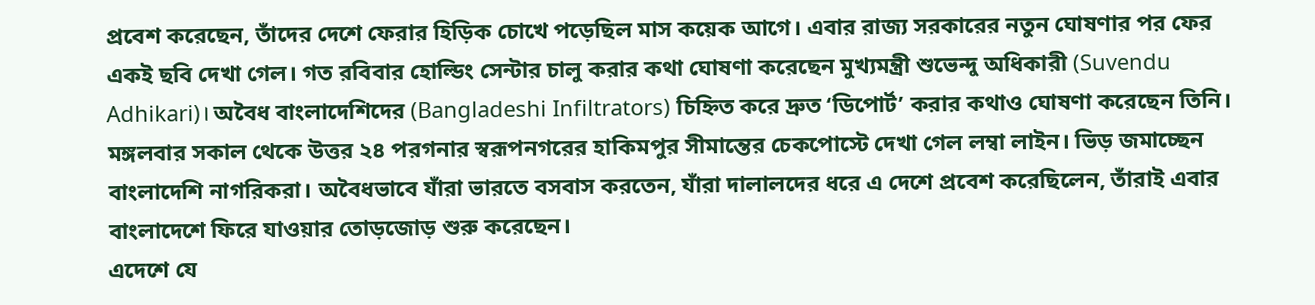প্রবেশ করেছেন, তাঁদের দেশে ফেরার হিড়িক চোখে পড়েছিল মাস কয়েক আগে। এবার রাজ্য সরকারের নতুন ঘোষণার পর ফের একই ছবি দেখা গেল। গত রবিবার হোল্ডিং সেন্টার চালু করার কথা ঘোষণা করেছেন মুখ্যমন্ত্রী শুভেন্দু অধিকারী (Suvendu Adhikari)। অবৈধ বাংলাদেশিদের (Bangladeshi Infiltrators) চিহ্নিত করে দ্রুত ‘ডিপোর্ট’ করার কথাও ঘোষণা করেছেন তিনি।
মঙ্গলবার সকাল থেকে উত্তর ২৪ পরগনার স্বরূপনগরের হাকিমপুর সীমান্তের চেকপোস্টে দেখা গেল লম্বা লাইন। ভিড় জমাচ্ছেন বাংলাদেশি নাগরিকরা। অবৈধভাবে যাঁরা ভারতে বসবাস করতেন, যাঁরা দালালদের ধরে এ দেশে প্রবেশ করেছিলেন, তাঁরাই এবার বাংলাদেশে ফিরে যাওয়ার তোড়জোড় শুরু করেছেন।
এদেশে যে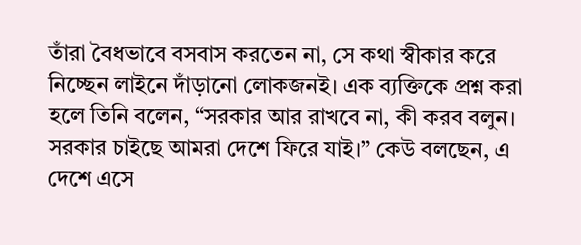তাঁরা বৈধভাবে বসবাস করতেন না, সে কথা স্বীকার করে নিচ্ছেন লাইনে দাঁড়ানো লোকজনই। এক ব্যক্তিকে প্রশ্ন করা হলে তিনি বলেন, “সরকার আর রাখবে না, কী করব বলুন। সরকার চাইছে আমরা দেশে ফিরে যাই।” কেউ বলছেন, এ দেশে এসে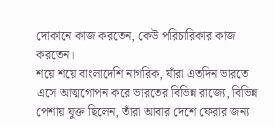দোকানে কাজ করতেন, কেউ পরিচারিকার কাজ করতেন।
শয়ে শয়ে বাংলাদেশি নাগরিক, যাঁরা এতদিন ভারতে এসে আত্মগোপন করে ভারতের বিভিন্ন রাজ্যে, বিভিন্ন পেশায় যুক্ত ছিলেন, তাঁরা আবার দেশে ফেরার জন্য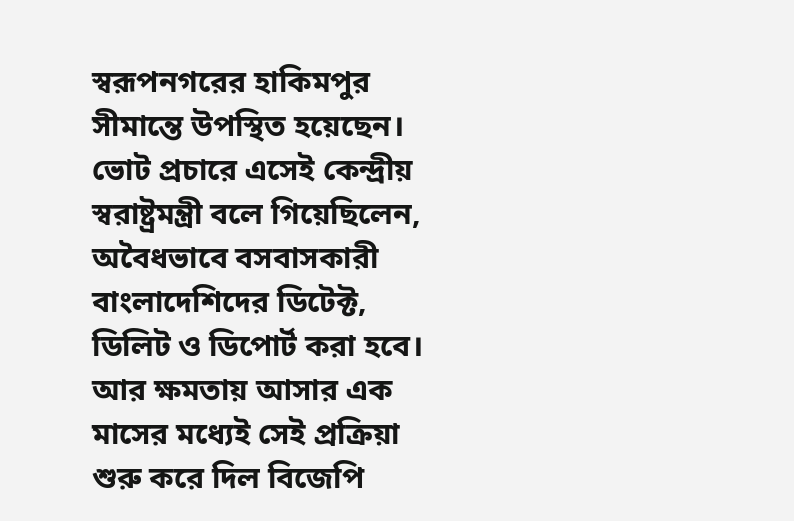স্বরূপনগরের হাকিমপুর সীমান্তে উপস্থিত হয়েছেন।
ভোট প্রচারে এসেই কেন্দ্রীয় স্বরাষ্ট্রমন্ত্রী বলে গিয়েছিলেন, অবৈধভাবে বসবাসকারী বাংলাদেশিদের ডিটেক্ট, ডিলিট ও ডিপোর্ট করা হবে। আর ক্ষমতায় আসার এক মাসের মধ্যেই সেই প্রক্রিয়া শুরু করে দিল বিজেপি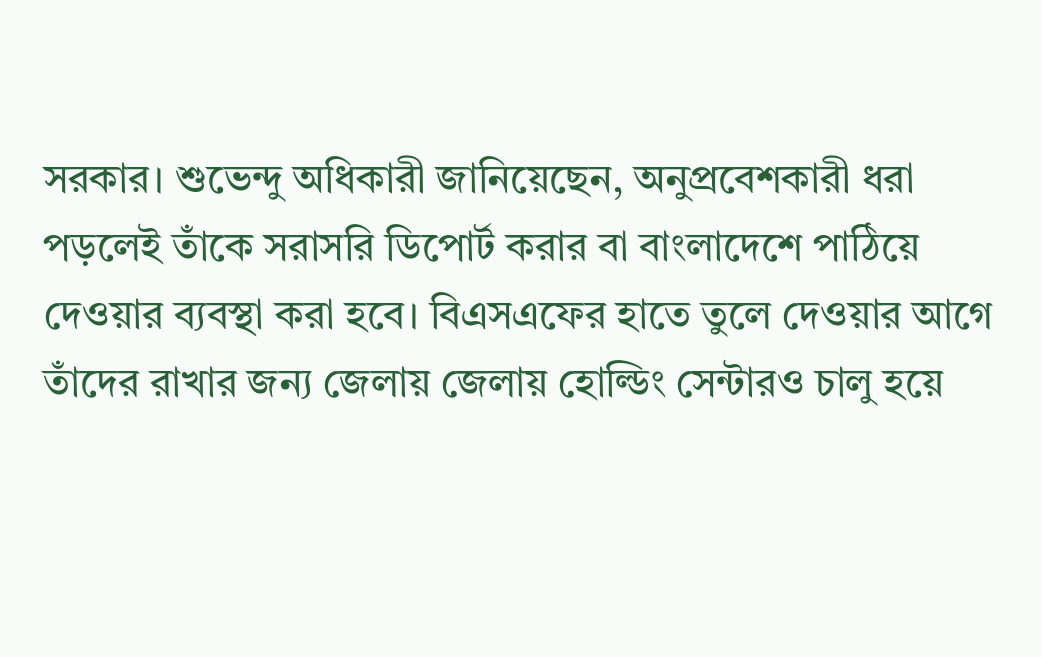সরকার। শুভেন্দু অধিকারী জানিয়েছেন, অনুপ্রবেশকারী ধরা পড়লেই তাঁকে সরাসরি ডিপোর্ট করার বা বাংলাদেশে পাঠিয়ে দেওয়ার ব্যবস্থা করা হবে। বিএসএফের হাতে তুলে দেওয়ার আগে তাঁদের রাখার জন্য জেলায় জেলায় হোল্ডিং সেন্টারও চালু হয়ে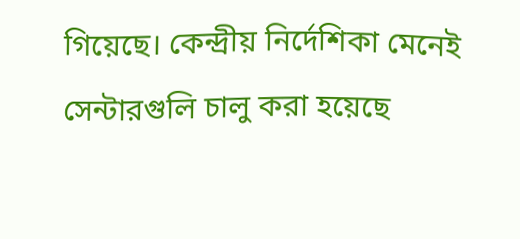গিয়েছে। কেন্দ্রীয় নির্দেশিকা মেনেই সেন্টারগুলি চালু করা হয়েছে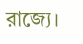রাজ্যে।